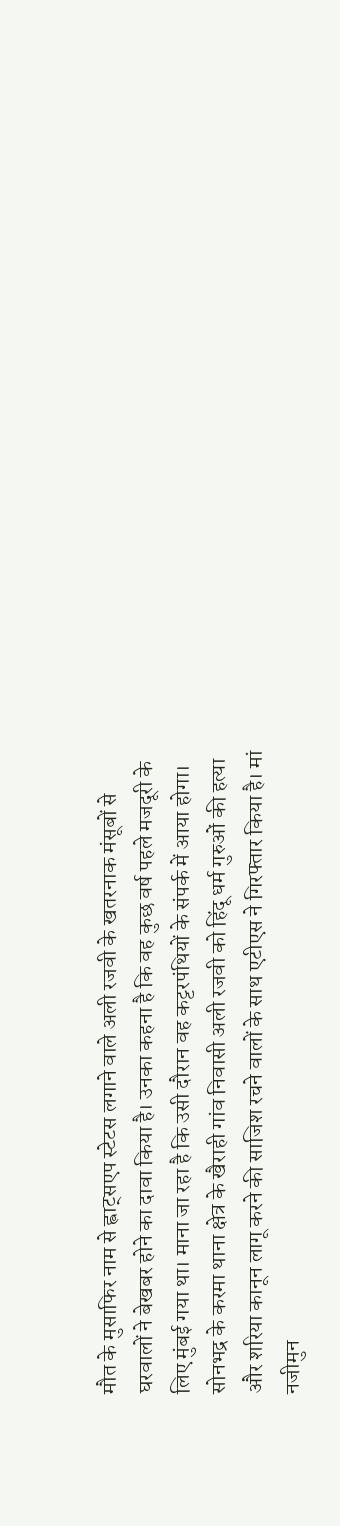मौत के मुसाफिर नाम से ह्वाट्सएप स्टेटस लगाने वाले अली रजवी के खतरनाक मंसूबों से घरवालों ने बेखबर होने का दावा किया है। उनका कहना है कि वह कुछ वर्ष पहले मजदूरी के लिए मुंबई गया था। माना जा रहा है कि उसी दौरान वह कट्टरपंथियों के संपर्क में आया होगा।
सोनभद्र के करमा थाना क्षेत्र के खैराही गांव निवासी अली रजवी को हिंदू धर्म गुरुओं की हत्या और शरिया कानून लागू करने की साजिश रचने वालों के साथ एटीएस ने गिरफ्तार किया है। मां नजीमुन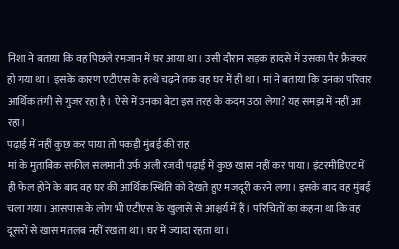निशा ने बताया कि वह पिछले रमजान में घर आया था। उसी दौरान सड़क हादसे में उसका पैर फ्रैक्चर हो गया था। इसके कारण एटीएस के हत्थे चढ़ने तक वह घर में ही था। मां ने बताया कि उनका परिवार आर्थिक तंगी से गुजर रहा है। ऐसे में उनका बेटा इस तरह के कदम उठा लेगा? यह समझ में नहीं आ रहा।
पढ़ाई में नहीं कुछ कर पाया तो पकड़ी मुंबई की राह
मां के मुताबिक सफील सलमानी उर्फ अली रजवी पढ़ाई में कुछ खास नहीं कर पाया। इंटरमीडिएट में ही फेल होने के बाद वह घर की आर्थिक स्थिति को देखते हुए मजदूरी करने लगा। इसके बाद वह मुंबई चला गया। आसपास के लोग भी एटीएस के खुलासे से आश्चर्य में हैं। परिचितों का कहना था कि वह दूसरों से खास मतलब नहीं रखता था। घर में ज्यादा रहता था।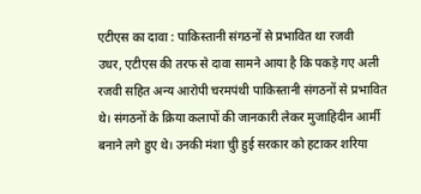एटीएस का दावा : पाकिस्तानी संगठनों से प्रभावित था रजवी
उधर, एटीएस की तरफ से दावा सामने आया है कि पकड़े गए अली रजवी सहित अन्य आरोपी चरमपंथी पाकिस्तानी संगठनों से प्रभावित थे। संगठनों के क्रिया कलापों की जानकारी लेकर मुजाहिदीन आर्मी बनाने लगे हुए थे। उनकी मंशा चुी हुई सरकार को हटाकर शरिया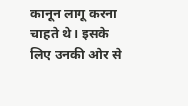कानून लागू करना चाहते थे। इसके लिए उनकी ओर से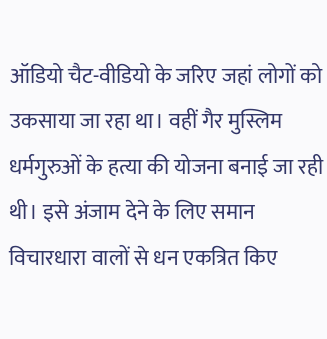ऑडियो चैट-वीडियो के जरिए जहां लोगों को उकसाया जा रहा था। वहीं गैर मुस्लिम धर्मगुरुओं के हत्या की योजना बनाई जा रही थी। इसे अंजाम देने के लिए समान विचारधारा वालों से धन एकत्रित किए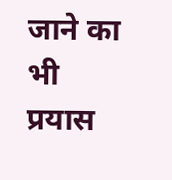जाने का भी प्रयास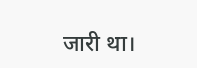जारी था।